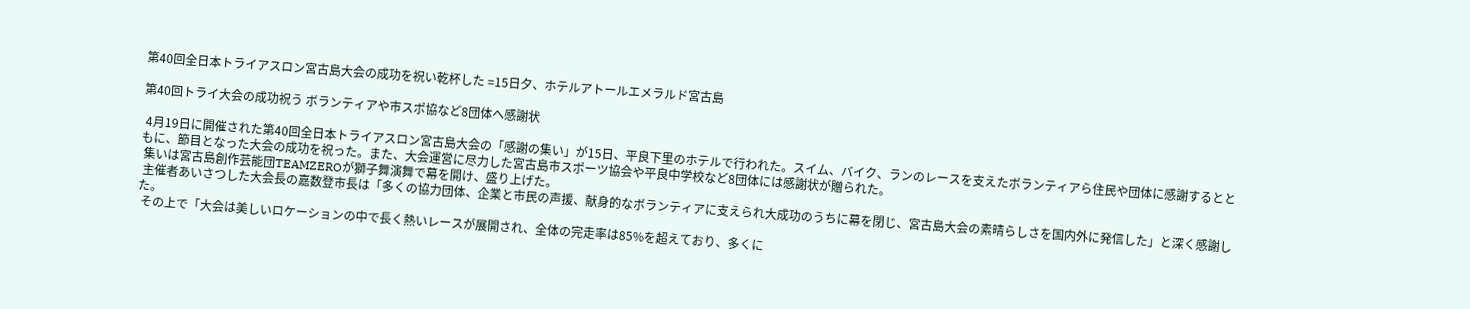第40回全日本トライアスロン宮古島大会の成功を祝い乾杯した =15日夕、ホテルアトールエメラルド宮古島

第40回トライ大会の成功祝う ボランティアや市スポ協など8団体へ感謝状

 4月19日に開催された第40回全日本トライアスロン宮古島大会の「感謝の集い」が15日、平良下里のホテルで行われた。スイム、バイク、ランのレースを支えたボランティアら住民や団体に感謝するとともに、節目となった大会の成功を祝った。また、大会運営に尽力した宮古島市スポーツ協会や平良中学校など8団体には感謝状が贈られた。
 集いは宮古島創作芸能団TEAMZEROが獅子舞演舞で幕を開け、盛り上げた。
 主催者あいさつした大会長の嘉数登市長は「多くの協力団体、企業と市民の声援、献身的なボランティアに支えられ大成功のうちに幕を閉じ、宮古島大会の素晴らしさを国内外に発信した」と深く感謝した。
 その上で「大会は美しいロケーションの中で長く熱いレースが展開され、全体の完走率は85%を超えており、多くに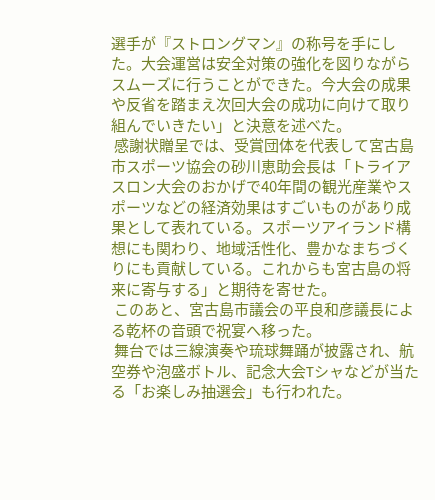選手が『ストロングマン』の称号を手にした。大会運営は安全対策の強化を図りながらスムーズに行うことができた。今大会の成果や反省を踏まえ次回大会の成功に向けて取り組んでいきたい」と決意を述べた。
 感謝状贈呈では、受賞団体を代表して宮古島市スポーツ協会の砂川恵助会長は「トライアスロン大会のおかげで40年間の観光産業やスポーツなどの経済効果はすごいものがあり成果として表れている。スポーツアイランド構想にも関わり、地域活性化、豊かなまちづくりにも貢献している。これからも宮古島の将来に寄与する」と期待を寄せた。
 このあと、宮古島市議会の平良和彦議長による乾杯の音頭で祝宴へ移った。
 舞台では三線演奏や琉球舞踊が披露され、航空券や泡盛ボトル、記念大会Tシャなどが当たる「お楽しみ抽選会」も行われた。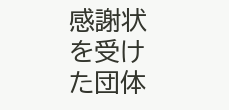感謝状を受けた団体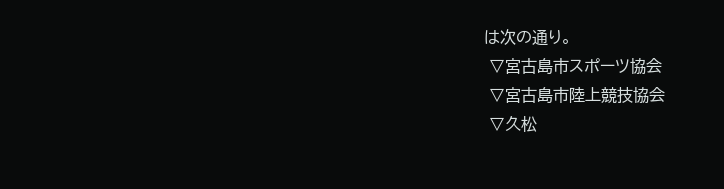は次の通り。
 ▽宮古島市スポーツ協会
 ▽宮古島市陸上競技協会
 ▽久松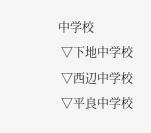中学校
 ▽下地中学校
 ▽西辺中学校
 ▽平良中学校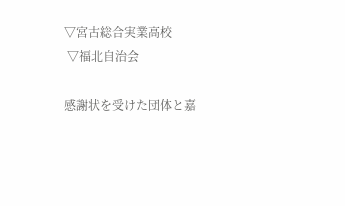▽宮古総合実業高校
 ▽福北自治会

感謝状を受けた団体と嘉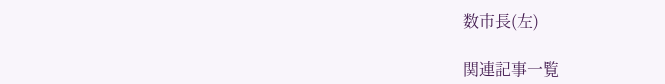数市長(左)

関連記事一覧